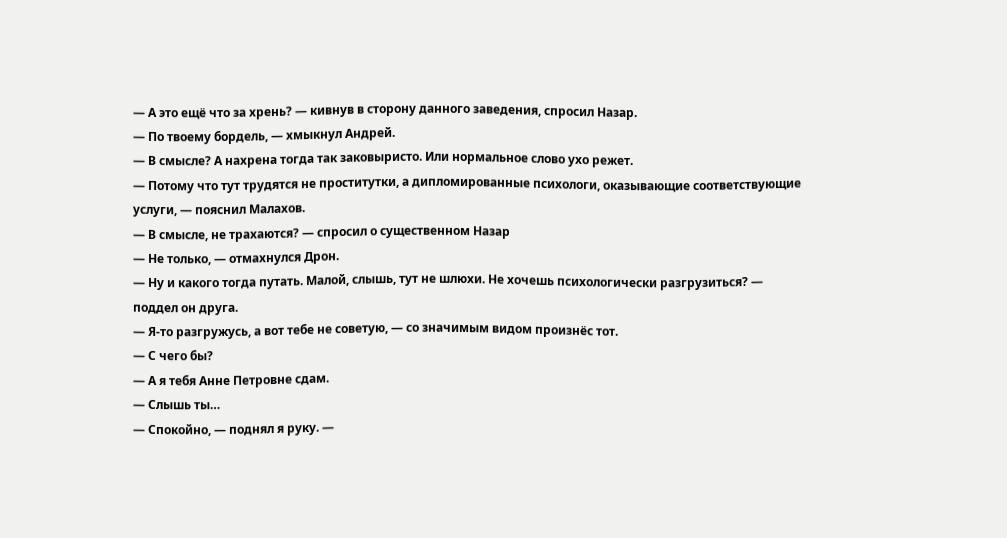— А это ещё что за хрень? — кивнув в сторону данного заведения, спросил Назар.
— По твоему бордель, — хмыкнул Андрей.
— В смысле? А нахрена тогда так заковыристо. Или нормальное слово ухо режет.
— Потому что тут трудятся не проститутки, а дипломированные психологи, оказывающие соответствующие услуги, — пояснил Малахов.
— В смысле, не трахаются? — спросил о существенном Назар
— Не только, — отмахнулся Дрон.
— Ну и какого тогда путать. Малой, слышь, тут не шлюхи. Не хочешь психологически разгрузиться? — поддел он друга.
— Я-то разгружусь, а вот тебе не советую, — со значимым видом произнёс тот.
— С чего бы?
— А я тебя Анне Петровне сдам.
— Слышь ты…
— Спокойно, — поднял я руку. —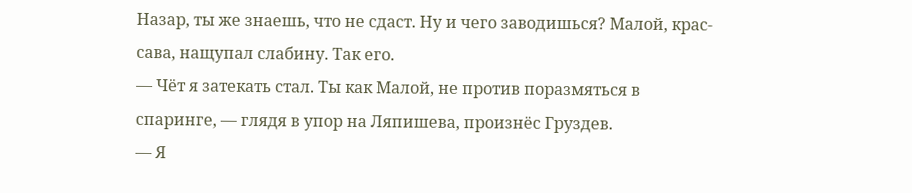Назар, ты же знаешь, что не сдаст. Ну и чего заводишься? Малой, крас-сава, нащупал слабину. Так его.
— Чёт я затекать стал. Ты как Малой, не против поразмяться в спаринге, — глядя в упор на Ляпишева, произнёс Груздев.
— Я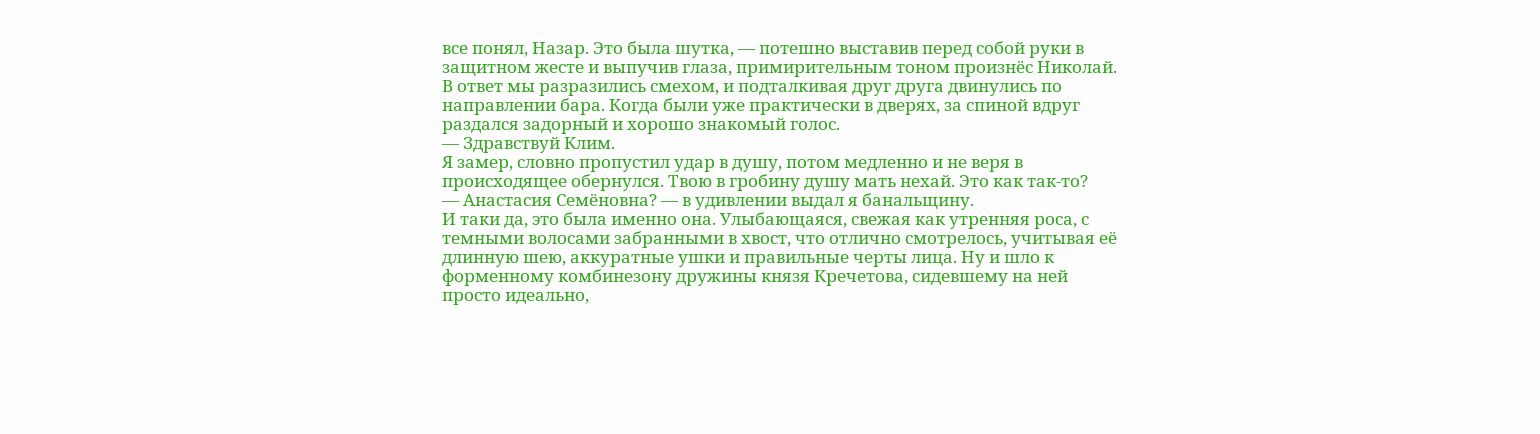все понял, Назар. Это была шутка, — потешно выставив перед собой руки в защитном жесте и выпучив глаза, примирительным тоном произнёс Николай.
В ответ мы разразились смехом, и подталкивая друг друга двинулись по направлении бара. Когда были уже практически в дверях, за спиной вдруг раздался задорный и хорошо знакомый голос.
— Здравствуй Клим.
Я замер, словно пропустил удар в душу, потом медленно и не веря в происходящее обернулся. Твою в гробину душу мать нехай. Это как так-то?
— Анастасия Семёновна? — в удивлении выдал я банальщину.
И таки да, это была именно она. Улыбающаяся, свежая как утренняя роса, с темными волосами забранными в хвост, что отлично смотрелось, учитывая её длинную шею, аккуратные ушки и правильные черты лица. Ну и шло к форменному комбинезону дружины князя Кречетова, сидевшему на ней просто идеально,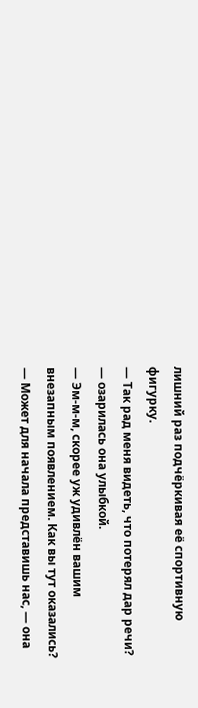лишний раз подчёркивая её спортивную фигурку.
— Так рад меня видеть, что потерял дар речи? — озарилась она улыбкой.
— Эм-м-м, скорее уж удивлён вашим внезапным появлением. Как вы тут оказались?
— Может для начала представишь нас, — она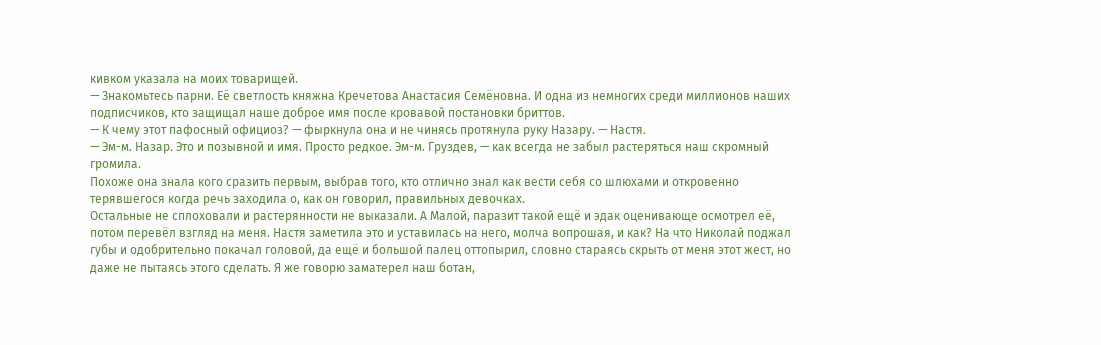кивком указала на моих товарищей.
— Знакомьтесь парни. Её светлость княжна Кречетова Анастасия Семёновна. И одна из немногих среди миллионов наших подписчиков, кто защищал наше доброе имя после кровавой постановки бриттов.
— К чему этот пафосный официоз? — фыркнула она и не чинясь протянула руку Назару. — Настя.
— Эм-м. Назар. Это и позывной и имя. Просто редкое. Эм-м. Груздев, — как всегда не забыл растеряться наш скромный громила.
Похоже она знала кого сразить первым, выбрав того, кто отлично знал как вести себя со шлюхами и откровенно терявшегося когда речь заходила о, как он говорил, правильных девочках.
Остальные не сплоховали и растерянности не выказали. А Малой, паразит такой ещё и эдак оценивающе осмотрел её, потом перевёл взгляд на меня. Настя заметила это и уставилась на него, молча вопрошая, и как? На что Николай поджал губы и одобрительно покачал головой, да ещё и большой палец оттопырил, словно стараясь скрыть от меня этот жест, но даже не пытаясь этого сделать. Я же говорю заматерел наш ботан,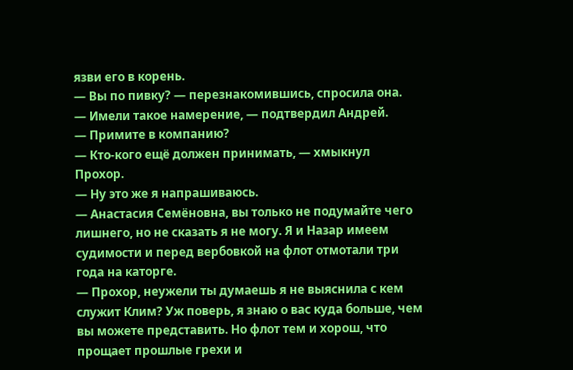язви его в корень.
— Вы по пивку? — перезнакомившись, спросила она.
— Имели такое намерение, — подтвердил Андрей.
— Примите в компанию?
— Кто-кого ещё должен принимать, — хмыкнул Прохор.
— Ну это же я напрашиваюсь.
— Анастасия Семёновна, вы только не подумайте чего лишнего, но не сказать я не могу. Я и Назар имеем судимости и перед вербовкой на флот отмотали три года на каторге.
— Прохор, неужели ты думаешь я не выяснила с кем служит Клим? Уж поверь, я знаю о вас куда больше, чем вы можете представить. Но флот тем и хорош, что прощает прошлые грехи и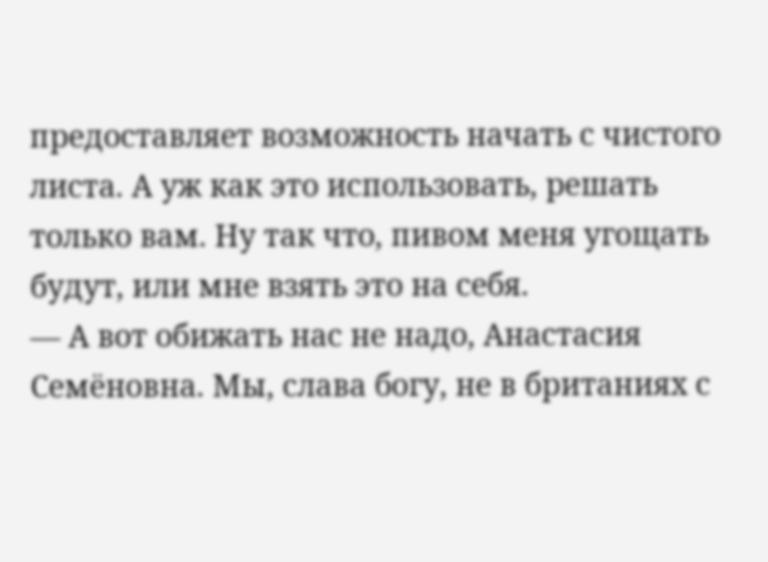предоставляет возможность начать с чистого листа. А уж как это использовать, решать только вам. Ну так что, пивом меня угощать будут, или мне взять это на себя.
— А вот обижать нас не надо, Анастасия Семёновна. Мы, слава богу, не в британиях с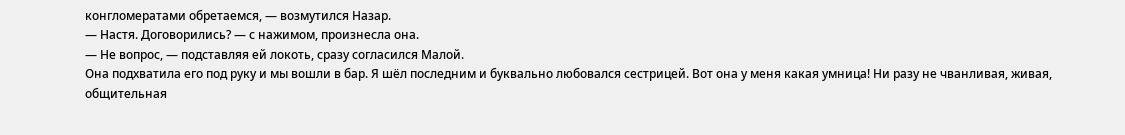конгломератами обретаемся, — возмутился Назар.
— Настя. Договорились? — с нажимом, произнесла она.
— Не вопрос, — подставляя ей локоть, сразу согласился Малой.
Она подхватила его под руку и мы вошли в бар. Я шёл последним и буквально любовался сестрицей. Вот она у меня какая умница! Ни разу не чванливая, живая, общительная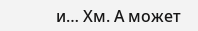и… Хм. А может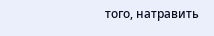того, натравить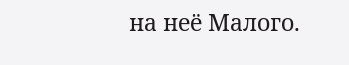на неё Малого.